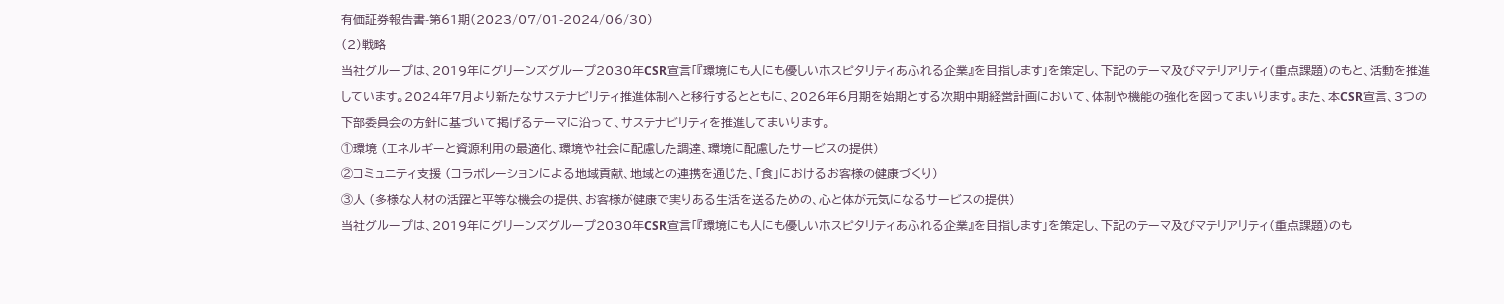有価証券報告書-第61期(2023/07/01-2024/06/30)
(2)戦略
当社グループは、2019年にグリーンズグループ2030年CSR宣言「『環境にも人にも優しいホスピタリティあふれる企業』を目指します」を策定し、下記のテーマ及びマテリアリティ(重点課題)のもと、活動を推進しています。2024年7月より新たなサステナビリティ推進体制へと移行するとともに、2026年6月期を始期とする次期中期経営計画において、体制や機能の強化を図ってまいります。また、本CSR宣言、3つの下部委員会の方針に基づいて掲げるテーマに沿って、サステナビリティを推進してまいります。
①環境 (エネルギーと資源利用の最適化、環境や社会に配慮した調達、環境に配慮したサービスの提供)
②コミュニティ支援 (コラボレーションによる地域貢献、地域との連携を通じた、「食」におけるお客様の健康づくり)
③人 (多様な人材の活躍と平等な機会の提供、お客様が健康で実りある生活を送るための、心と体が元気になるサービスの提供)
当社グループは、2019年にグリーンズグループ2030年CSR宣言「『環境にも人にも優しいホスピタリティあふれる企業』を目指します」を策定し、下記のテーマ及びマテリアリティ(重点課題)のも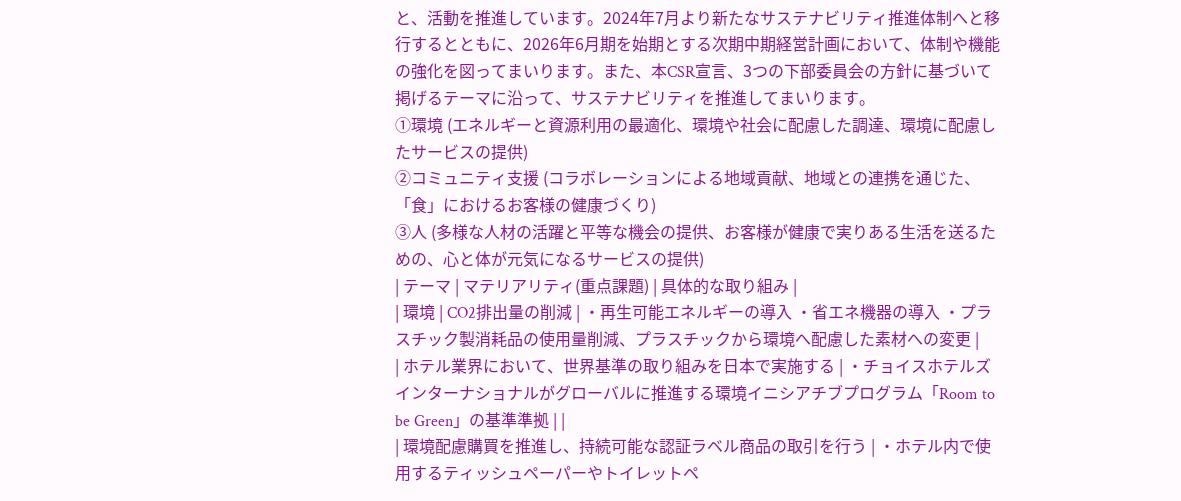と、活動を推進しています。2024年7月より新たなサステナビリティ推進体制へと移行するとともに、2026年6月期を始期とする次期中期経営計画において、体制や機能の強化を図ってまいります。また、本CSR宣言、3つの下部委員会の方針に基づいて掲げるテーマに沿って、サステナビリティを推進してまいります。
①環境 (エネルギーと資源利用の最適化、環境や社会に配慮した調達、環境に配慮したサービスの提供)
②コミュニティ支援 (コラボレーションによる地域貢献、地域との連携を通じた、「食」におけるお客様の健康づくり)
③人 (多様な人材の活躍と平等な機会の提供、お客様が健康で実りある生活を送るための、心と体が元気になるサービスの提供)
| テーマ | マテリアリティ(重点課題) | 具体的な取り組み |
| 環境 | CO2排出量の削減 | ・再生可能エネルギーの導入 ・省エネ機器の導入 ・プラスチック製消耗品の使用量削減、プラスチックから環境へ配慮した素材への変更 |
| ホテル業界において、世界基準の取り組みを日本で実施する | ・チョイスホテルズインターナショナルがグローバルに推進する環境イニシアチブプログラム「Room to be Green」の基準準拠 | |
| 環境配慮購買を推進し、持続可能な認証ラベル商品の取引を行う | ・ホテル内で使用するティッシュペーパーやトイレットペ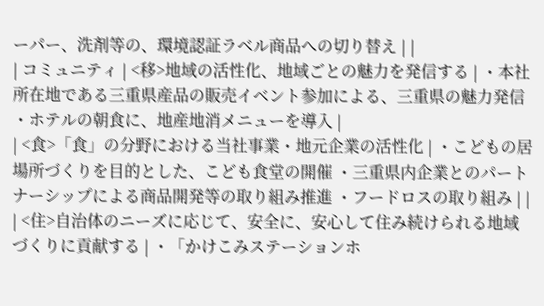ーパー、洗剤等の、環境認証ラベル商品への切り替え | |
| コミュニティ | <移>地域の活性化、地域ごとの魅力を発信する | ・本社所在地である三重県産品の販売イベント参加による、三重県の魅力発信 ・ホテルの朝食に、地産地消メニューを導入 |
| <食>「食」の分野における当社事業・地元企業の活性化 | ・こどもの居場所づくりを目的とした、こども食堂の開催 ・三重県内企業とのパートナーシップによる商品開発等の取り組み推進 ・フードロスの取り組み | |
| <住>自治体のニーズに応じて、安全に、安心して住み続けられる地域づくりに貢献する | ・「かけこみステーションホ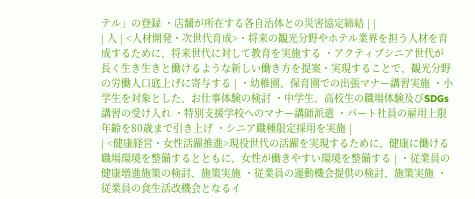テル」の登録 ・店舗が所在する各自治体との災害協定締結 | |
| 人 | <人材開発・次世代育成>・将来の観光分野やホテル業界を担う人材を育成するために、将来世代に対して教育を実施する ・アクティブシニア世代が長く生き生きと働けるような新しい働き方を提案・実現することで、観光分野の労働人口底上げに寄与する | ・幼稚園、保育園での出張マナー講習実施 ・小学生を対象とした、お仕事体験の検討 ・中学生、高校生の職場体験及びSDGs講習の受け入れ ・特別支援学校へのマナー講師派遣 ・パート社員の雇用上限年齢を80歳まで引き上げ ・シニア職種限定採用を実施 |
| <健康経営・女性活躍推進>現役世代の活躍を実現するために、健康に働ける職場環境を整備するとともに、女性が働きやすい環境を整備する | ・従業員の健康増進施策の検討、施策実施 ・従業員の運動機会提供の検討、施策実施 ・従業員の食生活改機会となるイ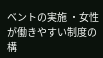ベントの実施 ・女性が働きやすい制度の構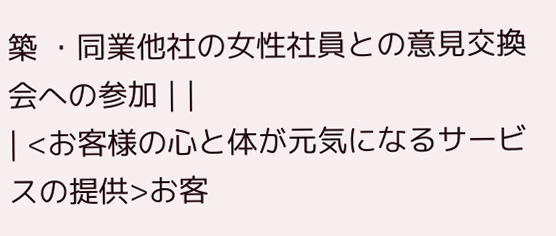築 ・同業他社の女性社員との意見交換会への参加 | |
| <お客様の心と体が元気になるサービスの提供>お客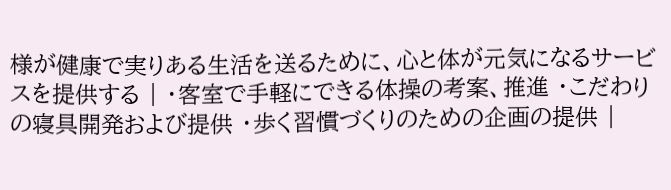様が健康で実りある生活を送るために、心と体が元気になるサービスを提供する | ・客室で手軽にできる体操の考案、推進 ・こだわりの寝具開発および提供 ・歩く習慣づくりのための企画の提供 |